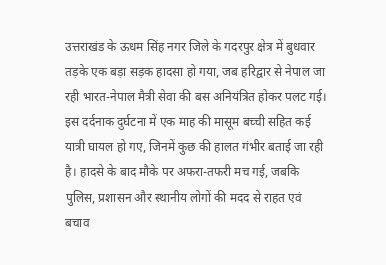उत्तराखंड के ऊधम सिंह नगर जिले के गदरपुर क्षेत्र में बुधवार तड़के एक बड़ा सड़क हादसा हो गया, जब हरिद्वार से नेपाल जा रही भारत-नेपाल मैत्री सेवा की बस अनियंत्रित होकर पलट गई। इस दर्दनाक दुर्घटना में एक माह की मासूम बच्ची सहित कई यात्री घायल हो गए, जिनमें कुछ की हालत गंभीर बताई जा रही है। हादसे के बाद मौके पर अफरा-तफरी मच गई, जबकि पुलिस, प्रशासन और स्थानीय लोगों की मदद से राहत एवं बचाव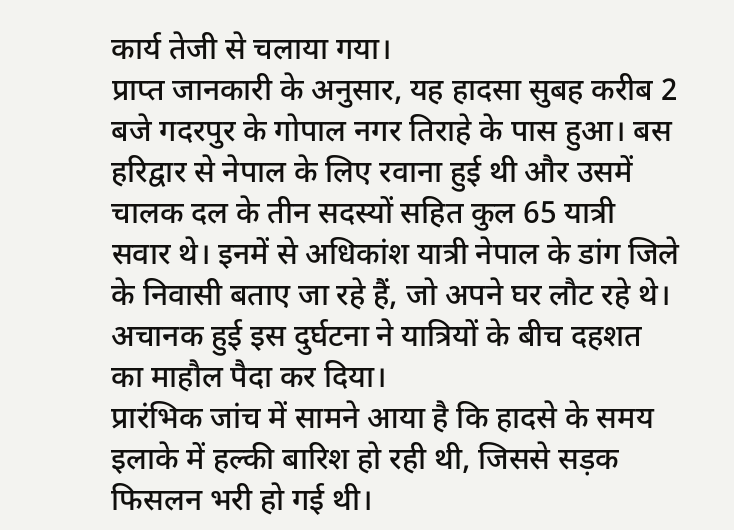कार्य तेजी से चलाया गया।
प्राप्त जानकारी के अनुसार, यह हादसा सुबह करीब 2 बजे गदरपुर के गोपाल नगर तिराहे के पास हुआ। बस हरिद्वार से नेपाल के लिए रवाना हुई थी और उसमें चालक दल के तीन सदस्यों सहित कुल 65 यात्री सवार थे। इनमें से अधिकांश यात्री नेपाल के डांग जिले के निवासी बताए जा रहे हैं, जो अपने घर लौट रहे थे। अचानक हुई इस दुर्घटना ने यात्रियों के बीच दहशत का माहौल पैदा कर दिया।
प्रारंभिक जांच में सामने आया है कि हादसे के समय इलाके में हल्की बारिश हो रही थी, जिससे सड़क फिसलन भरी हो गई थी।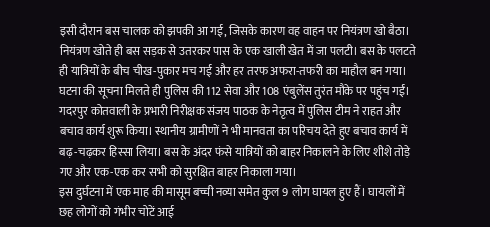इसी दौरान बस चालक को झपकी आ गई, जिसके कारण वह वाहन पर नियंत्रण खो बैठा। नियंत्रण खोते ही बस सड़क से उतरकर पास के एक खाली खेत में जा पलटी। बस के पलटते ही यात्रियों के बीच चीख-पुकार मच गई और हर तरफ अफरा-तफरी का माहौल बन गया।
घटना की सूचना मिलते ही पुलिस की 112 सेवा और 108 एंबुलेंस तुरंत मौके पर पहुंच गईं। गदरपुर कोतवाली के प्रभारी निरीक्षक संजय पाठक के नेतृत्व में पुलिस टीम ने राहत और बचाव कार्य शुरू किया। स्थानीय ग्रामीणों ने भी मानवता का परिचय देते हुए बचाव कार्य में बढ़-चढ़कर हिस्सा लिया। बस के अंदर फंसे यात्रियों को बाहर निकालने के लिए शीशे तोड़े गए और एक-एक कर सभी को सुरक्षित बाहर निकाला गया।
इस दुर्घटना में एक माह की मासूम बच्ची नव्या समेत कुल 9 लोग घायल हुए हैं। घायलों में छह लोगों को गंभीर चोटें आई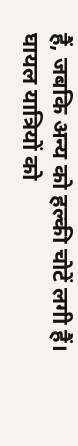हैं, जबकि अन्य को हल्की चोटें लगी हैं। घायल यात्रियों को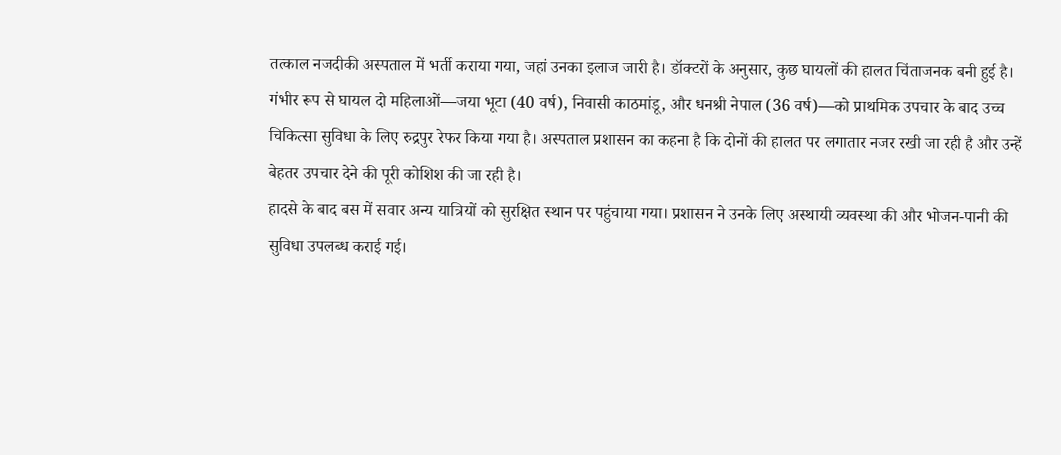तत्काल नजदीकी अस्पताल में भर्ती कराया गया, जहां उनका इलाज जारी है। डॉक्टरों के अनुसार, कुछ घायलों की हालत चिंताजनक बनी हुई है।
गंभीर रूप से घायल दो महिलाओं—जया भूटा (40 वर्ष), निवासी काठमांडू, और धनश्री नेपाल (36 वर्ष)—को प्राथमिक उपचार के बाद उच्च चिकित्सा सुविधा के लिए रुद्रपुर रेफर किया गया है। अस्पताल प्रशासन का कहना है कि दोनों की हालत पर लगातार नजर रखी जा रही है और उन्हें बेहतर उपचार देने की पूरी कोशिश की जा रही है।
हादसे के बाद बस में सवार अन्य यात्रियों को सुरक्षित स्थान पर पहुंचाया गया। प्रशासन ने उनके लिए अस्थायी व्यवस्था की और भोजन-पानी की सुविधा उपलब्ध कराई गई।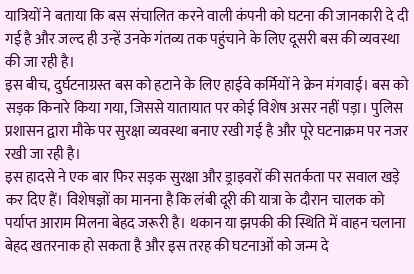यात्रियों ने बताया कि बस संचालित करने वाली कंपनी को घटना की जानकारी दे दी गई है और जल्द ही उन्हें उनके गंतव्य तक पहुंचाने के लिए दूसरी बस की व्यवस्था की जा रही है।
इस बीच, दुर्घटनाग्रस्त बस को हटाने के लिए हाईवे कर्मियों ने क्रेन मंगवाई। बस को सड़क किनारे किया गया, जिससे यातायात पर कोई विशेष असर नहीं पड़ा। पुलिस प्रशासन द्वारा मौके पर सुरक्षा व्यवस्था बनाए रखी गई है और पूरे घटनाक्रम पर नजर रखी जा रही है।
इस हादसे ने एक बार फिर सड़क सुरक्षा और ड्राइवरों की सतर्कता पर सवाल खड़े कर दिए हैं। विशेषज्ञों का मानना है कि लंबी दूरी की यात्रा के दौरान चालक को पर्याप्त आराम मिलना बेहद जरूरी है। थकान या झपकी की स्थिति में वाहन चलाना बेहद खतरनाक हो सकता है और इस तरह की घटनाओं को जन्म दे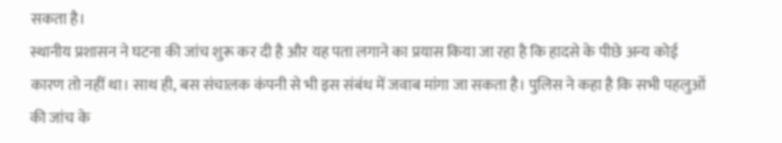सकता है।
स्थानीय प्रशासन ने घटना की जांच शुरू कर दी है और यह पता लगाने का प्रयास किया जा रहा है कि हादसे के पीछे अन्य कोई कारण तो नहीं था। साथ ही, बस संचालक कंपनी से भी इस संबंध में जवाब मांगा जा सकता है। पुलिस ने कहा है कि सभी पहलुओं की जांच के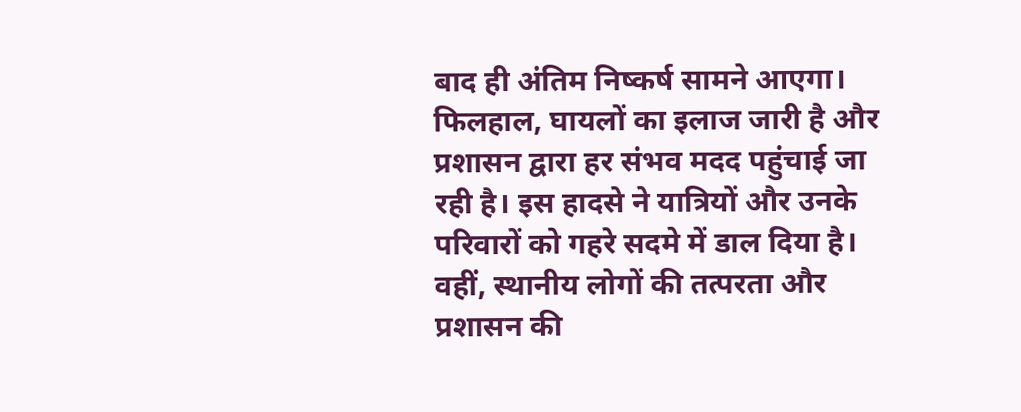बाद ही अंतिम निष्कर्ष सामने आएगा।
फिलहाल, घायलों का इलाज जारी है और प्रशासन द्वारा हर संभव मदद पहुंचाई जा रही है। इस हादसे ने यात्रियों और उनके परिवारों को गहरे सदमे में डाल दिया है। वहीं, स्थानीय लोगों की तत्परता और प्रशासन की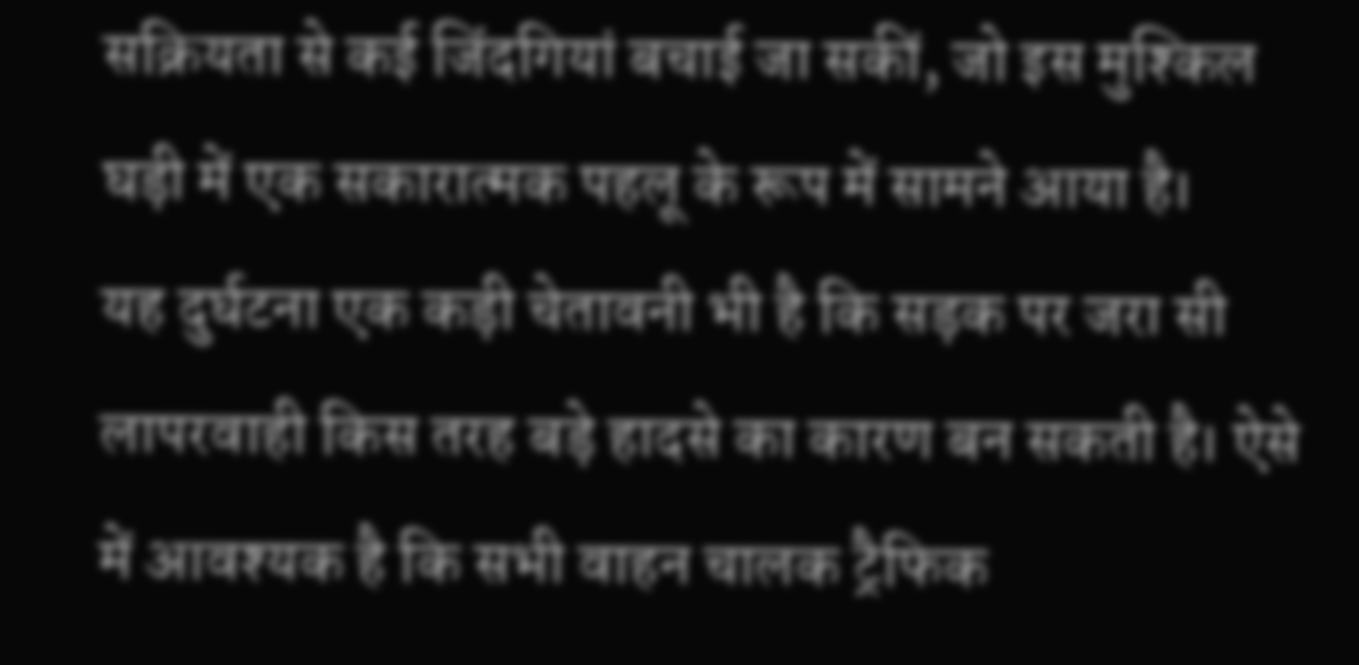सक्रियता से कई जिंदगियां बचाई जा सकीं, जो इस मुश्किल घड़ी में एक सकारात्मक पहलू के रूप में सामने आया है।
यह दुर्घटना एक कड़ी चेतावनी भी है कि सड़क पर जरा सी लापरवाही किस तरह बड़े हादसे का कारण बन सकती है। ऐसे में आवश्यक है कि सभी वाहन चालक ट्रैफिक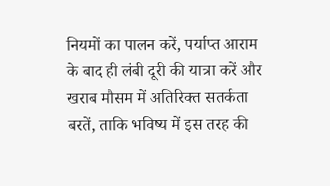नियमों का पालन करें, पर्याप्त आराम के बाद ही लंबी दूरी की यात्रा करें और खराब मौसम में अतिरिक्त सतर्कता बरतें, ताकि भविष्य में इस तरह की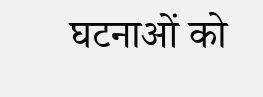घटनाओं को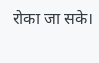रोका जा सके।